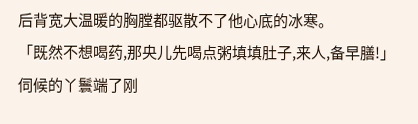后背宽大温暖的胸膛都驱散不了他心底的冰寒。
「既然不想喝药,那央儿先喝点粥填填肚子,来人,备早膳!」
伺候的丫鬟端了刚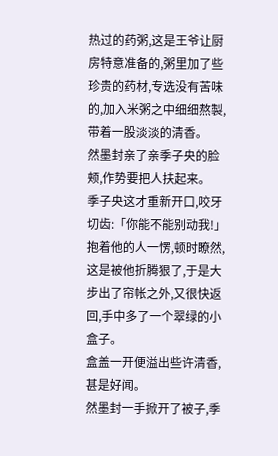热过的药粥,这是王爷让厨房特意准备的,粥里加了些珍贵的药材,专选没有苦味的,加入米粥之中细细熬製,带着一股淡淡的清香。
然墨封亲了亲季子央的脸颊,作势要把人扶起来。
季子央这才重新开口,咬牙切齿:「你能不能别动我!」
抱着他的人一愣,顿时瞭然,这是被他折腾狠了,于是大步出了帘帐之外,又很快返回,手中多了一个翠绿的小盒子。
盒盖一开便溢出些许清香,甚是好闻。
然墨封一手掀开了被子,季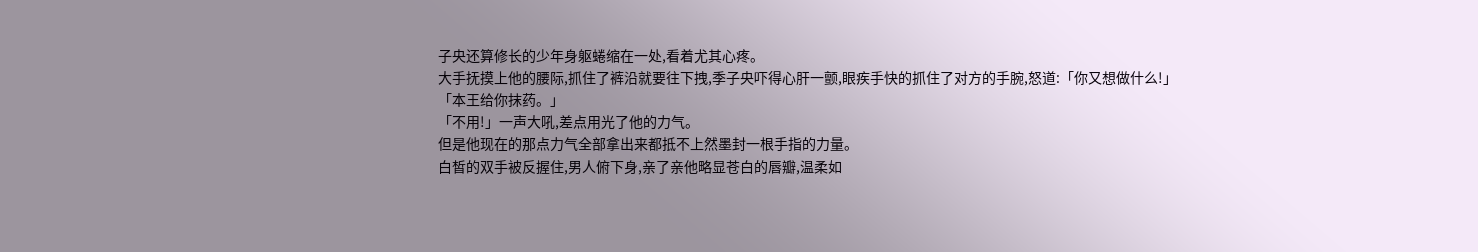子央还算修长的少年身躯蜷缩在一处,看着尤其心疼。
大手抚摸上他的腰际,抓住了裤沿就要往下拽,季子央吓得心肝一颤,眼疾手快的抓住了对方的手腕,怒道:「你又想做什么!」
「本王给你抹药。」
「不用!」一声大吼,差点用光了他的力气。
但是他现在的那点力气全部拿出来都抵不上然墨封一根手指的力量。
白皙的双手被反握住,男人俯下身,亲了亲他略显苍白的唇瓣,温柔如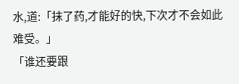水,道:「抹了药,才能好的快,下次才不会如此难受。」
「谁还要跟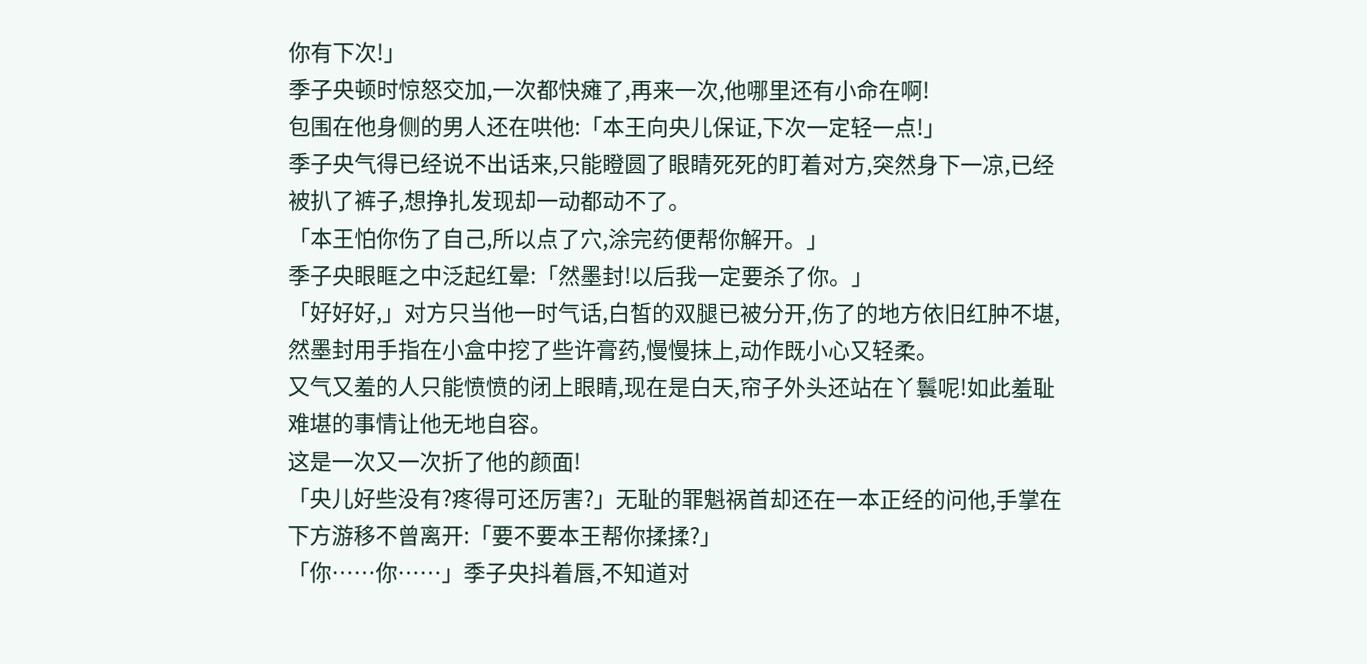你有下次!」
季子央顿时惊怒交加,一次都快瘫了,再来一次,他哪里还有小命在啊!
包围在他身侧的男人还在哄他:「本王向央儿保证,下次一定轻一点!」
季子央气得已经说不出话来,只能瞪圆了眼睛死死的盯着对方,突然身下一凉,已经被扒了裤子,想挣扎发现却一动都动不了。
「本王怕你伤了自己,所以点了穴,涂完药便帮你解开。」
季子央眼眶之中泛起红晕:「然墨封!以后我一定要杀了你。」
「好好好,」对方只当他一时气话,白皙的双腿已被分开,伤了的地方依旧红肿不堪,然墨封用手指在小盒中挖了些许膏药,慢慢抹上,动作既小心又轻柔。
又气又羞的人只能愤愤的闭上眼睛,现在是白天,帘子外头还站在丫鬟呢!如此羞耻难堪的事情让他无地自容。
这是一次又一次折了他的颜面!
「央儿好些没有?疼得可还厉害?」无耻的罪魁祸首却还在一本正经的问他,手掌在下方游移不曾离开:「要不要本王帮你揉揉?」
「你……你……」季子央抖着唇,不知道对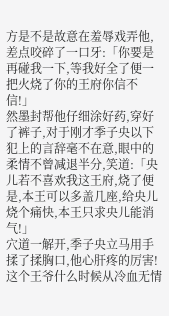方是不是故意在羞辱戏弄他,差点咬碎了一口牙:「你要是再碰我一下,等我好全了便一把火烧了你的王府你信不信!」
然墨封帮他仔细涂好药,穿好了裤子,对于刚才季子央以下犯上的言辞毫不在意,眼中的柔情不曾减退半分,笑道:「央儿若不喜欢我这王府,烧了便是,本王可以多盖几座,给央儿烧个痛快,本王只求央儿能消气!」
穴道一解开,季子央立马用手揉了揉胸口,他心肝疼的厉害!这个王爷什么时候从冷血无情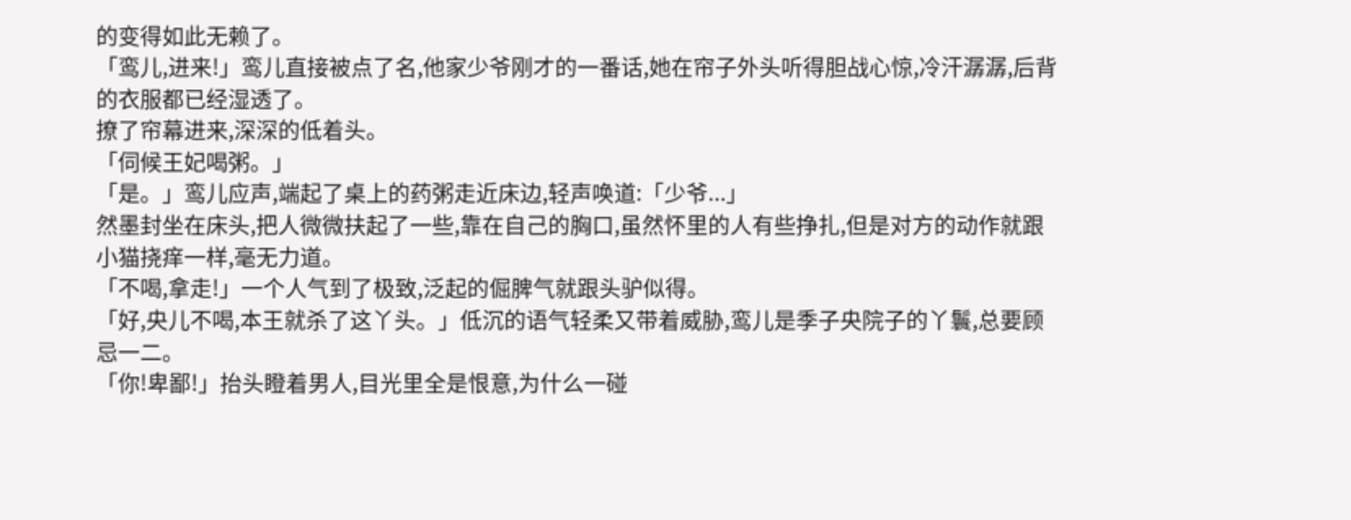的变得如此无赖了。
「鸾儿,进来!」鸾儿直接被点了名,他家少爷刚才的一番话,她在帘子外头听得胆战心惊,冷汗潺潺,后背的衣服都已经湿透了。
撩了帘幕进来,深深的低着头。
「伺候王妃喝粥。」
「是。」鸾儿应声,端起了桌上的药粥走近床边,轻声唤道:「少爷...」
然墨封坐在床头,把人微微扶起了一些,靠在自己的胸口,虽然怀里的人有些挣扎,但是对方的动作就跟小猫挠痒一样,毫无力道。
「不喝,拿走!」一个人气到了极致,泛起的倔脾气就跟头驴似得。
「好,央儿不喝,本王就杀了这丫头。」低沉的语气轻柔又带着威胁,鸾儿是季子央院子的丫鬟,总要顾忌一二。
「你!卑鄙!」抬头瞪着男人,目光里全是恨意,为什么一碰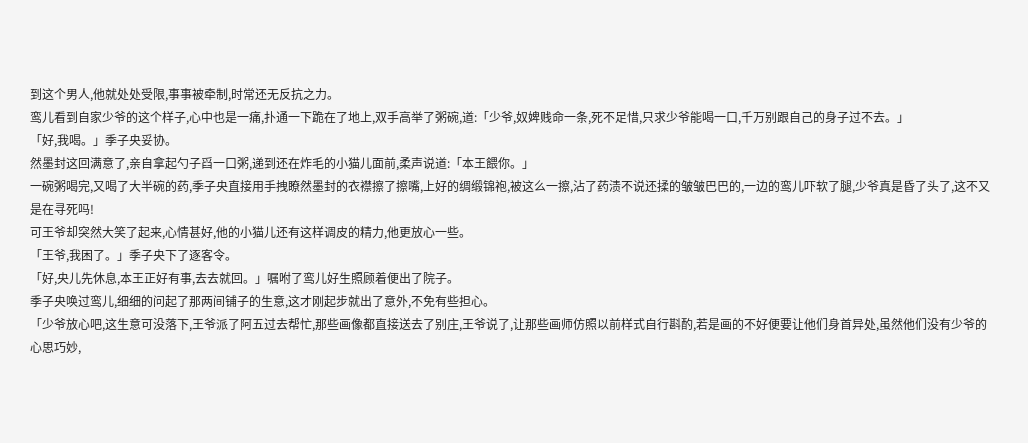到这个男人,他就处处受限,事事被牵制,时常还无反抗之力。
鸾儿看到自家少爷的这个样子,心中也是一痛,扑通一下跪在了地上,双手高举了粥碗,道:「少爷,奴婢贱命一条,死不足惜,只求少爷能喝一口,千万别跟自己的身子过不去。」
「好,我喝。」季子央妥协。
然墨封这回满意了,亲自拿起勺子舀一口粥,递到还在炸毛的小猫儿面前,柔声说道:「本王餵你。」
一碗粥喝完,又喝了大半碗的药,季子央直接用手拽瞭然墨封的衣襟擦了擦嘴,上好的绸缎锦袍,被这么一擦,沾了药渍不说还揉的皱皱巴巴的,一边的鸾儿吓软了腿,少爷真是昏了头了,这不又是在寻死吗!
可王爷却突然大笑了起来,心情甚好,他的小猫儿还有这样调皮的精力,他更放心一些。
「王爷,我困了。」季子央下了逐客令。
「好,央儿先休息,本王正好有事,去去就回。」嘱咐了鸾儿好生照顾着便出了院子。
季子央唤过鸾儿,细细的问起了那两间铺子的生意,这才刚起步就出了意外,不免有些担心。
「少爷放心吧,这生意可没落下,王爷派了阿五过去帮忙,那些画像都直接送去了别庄,王爷说了,让那些画师仿照以前样式自行斟酌,若是画的不好便要让他们身首异处,虽然他们没有少爷的心思巧妙,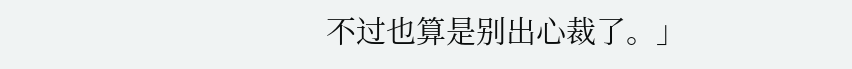不过也算是别出心裁了。」